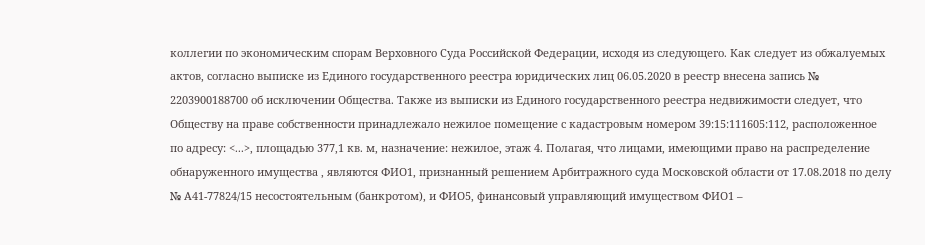коллегии по экономическим спорам Верховного Суда Российской Федерации, исходя из следующего. Как следует из обжалуемых актов, согласно выписке из Единого государственного реестра юридических лиц 06.05.2020 в реестр внесена запись № 2203900188700 об исключении Общества. Также из выписки из Единого государственного реестра недвижимости следует, что Обществу на праве собственности принадлежало нежилое помещение с кадастровым номером 39:15:111605:112, расположенное по адресу: <...>, площадью 377,1 кв. м, назначение: нежилое, этаж 4. Полагая, что лицами, имеющими право на распределение обнаруженного имущества , являются ФИО1, признанный решением Арбитражного суда Московской области от 17.08.2018 по делу № А41-77824/15 несостоятельным (банкротом), и ФИО5, финансовый управляющий имуществом ФИО1 –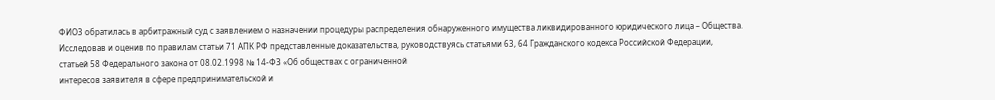ФИО3 обратилась в арбитражный суд с заявлением о назначении процедуры распределения обнаруженного имущества ликвидированного юридического лица – Общества. Исследовав и оценив по правилам статьи 71 АПК РФ представленные доказательства, руководствуясь статьями 63, 64 Гражданского кодекса Российской Федерации, статьей 58 Федерального закона от 08.02.1998 № 14-ФЗ «Об обществах с ограниченной
интересов заявителя в сфере предпринимательской и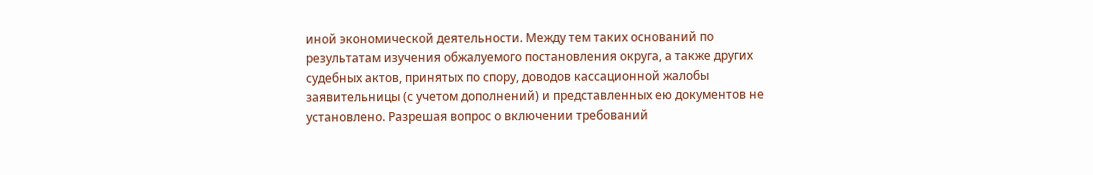иной экономической деятельности. Между тем таких оснований по результатам изучения обжалуемого постановления округа, а также других судебных актов, принятых по спору, доводов кассационной жалобы заявительницы (с учетом дополнений) и представленных ею документов не установлено. Разрешая вопрос о включении требований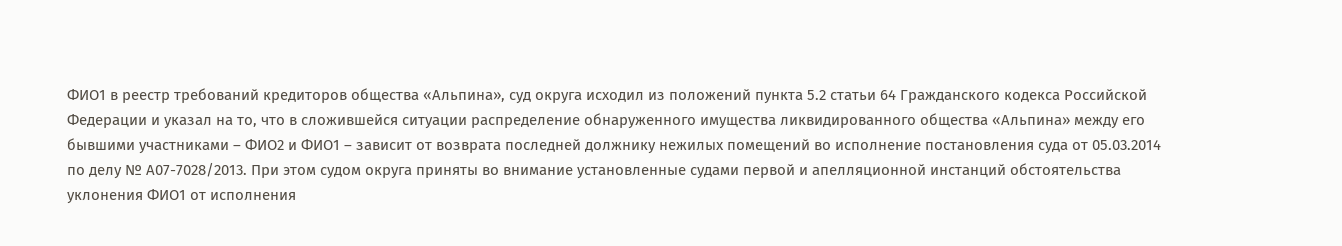ФИО1 в реестр требований кредиторов общества «Альпина», суд округа исходил из положений пункта 5.2 статьи 64 Гражданского кодекса Российской Федерации и указал на то, что в сложившейся ситуации распределение обнаруженного имущества ликвидированного общества «Альпина» между его бывшими участниками – ФИО2 и ФИО1 – зависит от возврата последней должнику нежилых помещений во исполнение постановления суда от 05.03.2014 по делу № А07-7028/2013. При этом судом округа приняты во внимание установленные судами первой и апелляционной инстанций обстоятельства уклонения ФИО1 от исполнения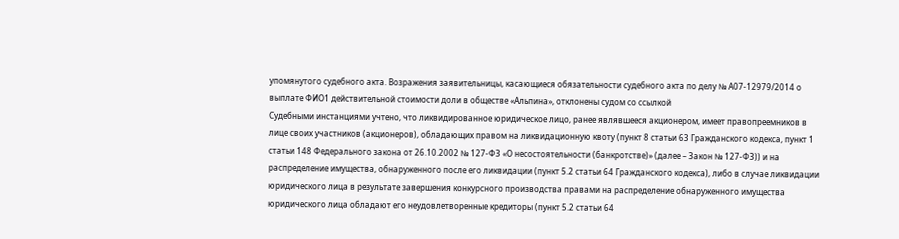упомянутого судебного акта. Возражения заявительницы, касающиеся обязательности судебного акта по делу № А07-12979/2014 о выплате ФИО1 действительной стоимости доли в обществе «Альпина», отклонены судом со ссылкой
Судебными инстанциями учтено, что ликвидированное юридическое лицо, ранее являвшееся акционером, имеет правопреемников в лице своих участников (акционеров), обладающих правом на ликвидационную квоту (пункт 8 статьи 63 Гражданского кодекса, пункт 1 статьи 148 Федерального закона от 26.10.2002 № 127-ФЗ «О несостоятельности (банкротстве)» (далее – Закон № 127-ФЗ)) и на распределение имущества, обнаруженного после его ликвидации (пункт 5.2 статьи 64 Гражданского кодекса), либо в случае ликвидации юридического лица в результате завершения конкурсного производства правами на распределение обнаруженного имущества юридического лица обладают его неудовлетворенные кредиторы (пункт 5.2 статьи 64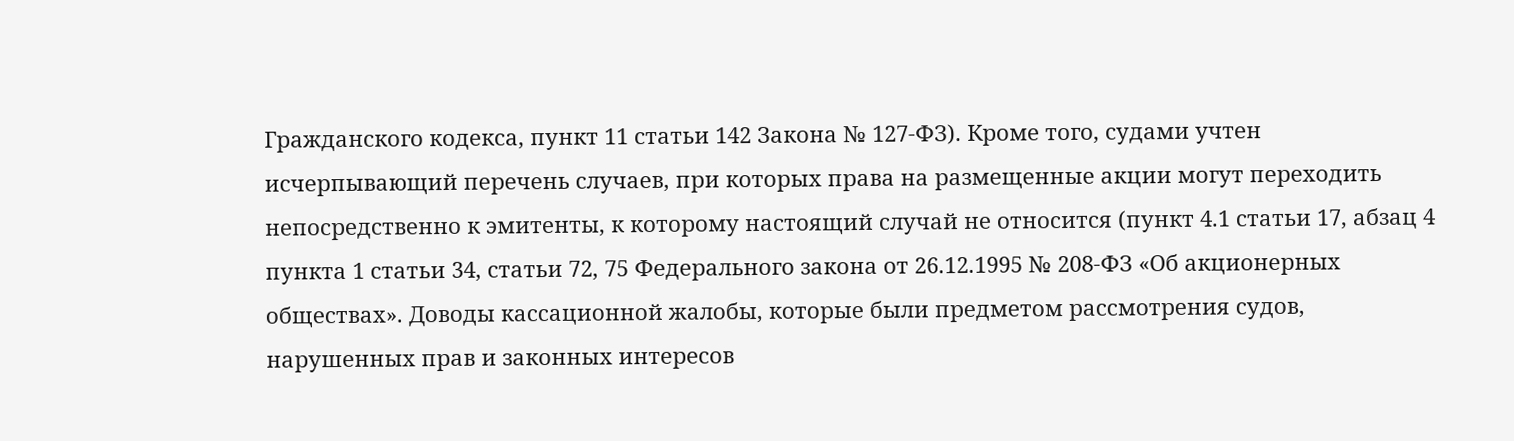Гражданского кодекса, пункт 11 статьи 142 Закона № 127-ФЗ). Кроме того, судами учтен исчерпывающий перечень случаев, при которых права на размещенные акции могут переходить непосредственно к эмитенты, к которому настоящий случай не относится (пункт 4.1 статьи 17, абзац 4 пункта 1 статьи 34, статьи 72, 75 Федерального закона от 26.12.1995 № 208-ФЗ «Об акционерных обществах». Доводы кассационной жалобы, которые были предметом рассмотрения судов,
нарушенных прав и законных интересов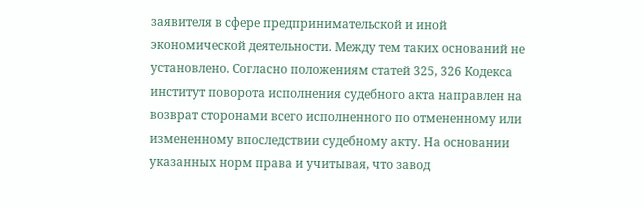заявителя в сфере предпринимательской и иной экономической деятельности. Между тем таких оснований не установлено. Согласно положениям статей 325, 326 Кодекса институт поворота исполнения судебного акта направлен на возврат сторонами всего исполненного по отмененному или измененному впоследствии судебному акту. На основании указанных норм права и учитывая, что завод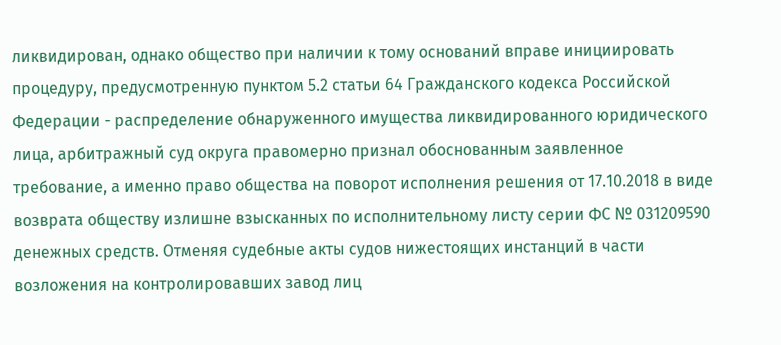ликвидирован, однако общество при наличии к тому оснований вправе инициировать процедуру, предусмотренную пунктом 5.2 статьи 64 Гражданского кодекса Российской Федерации - распределение обнаруженного имущества ликвидированного юридического лица, арбитражный суд округа правомерно признал обоснованным заявленное требование, а именно право общества на поворот исполнения решения от 17.10.2018 в виде возврата обществу излишне взысканных по исполнительному листу серии ФС № 031209590 денежных средств. Отменяя судебные акты судов нижестоящих инстанций в части возложения на контролировавших завод лиц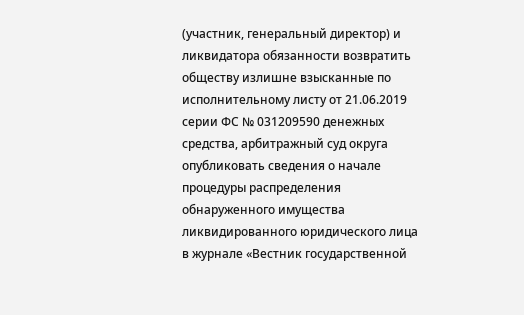(участник, генеральный директор) и ликвидатора обязанности возвратить обществу излишне взысканные по исполнительному листу от 21.06.2019 серии ФС № 031209590 денежных средства, арбитражный суд округа
опубликовать сведения о начале процедуры распределения обнаруженного имущества ликвидированного юридического лица в журнале «Вестник государственной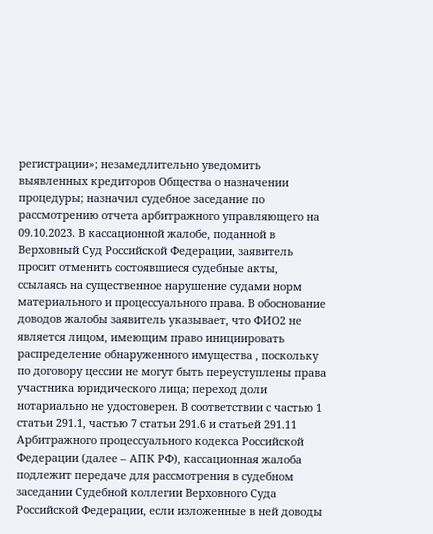регистрации»; незамедлительно уведомить выявленных кредиторов Общества о назначении процедуры; назначил судебное заседание по рассмотрению отчета арбитражного управляющего на 09.10.2023. В кассационной жалобе, поданной в Верховный Суд Российской Федерации, заявитель просит отменить состоявшиеся судебные акты, ссылаясь на существенное нарушение судами норм материального и процессуального права. В обоснование доводов жалобы заявитель указывает, что ФИО2 не является лицом, имеющим право инициировать распределение обнаруженного имущества , поскольку по договору цессии не могут быть переуступлены права участника юридического лица; переход доли нотариально не удостоверен. В соответствии с частью 1 статьи 291.1, частью 7 статьи 291.6 и статьей 291.11 Арбитражного процессуального кодекса Российской Федерации (далее – АПК РФ), кассационная жалоба подлежит передаче для рассмотрения в судебном заседании Судебной коллегии Верховного Суда Российской Федерации, если изложенные в ней доводы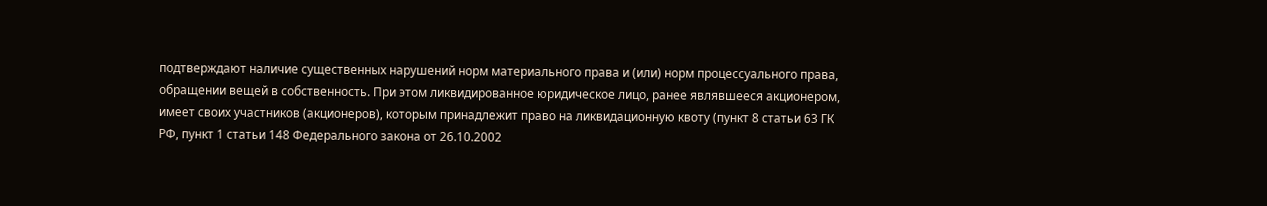подтверждают наличие существенных нарушений норм материального права и (или) норм процессуального права,
обращении вещей в собственность. При этом ликвидированное юридическое лицо, ранее являвшееся акционером, имеет своих участников (акционеров), которым принадлежит право на ликвидационную квоту (пункт 8 статьи 63 ГК РФ, пункт 1 статьи 148 Федерального закона от 26.10.2002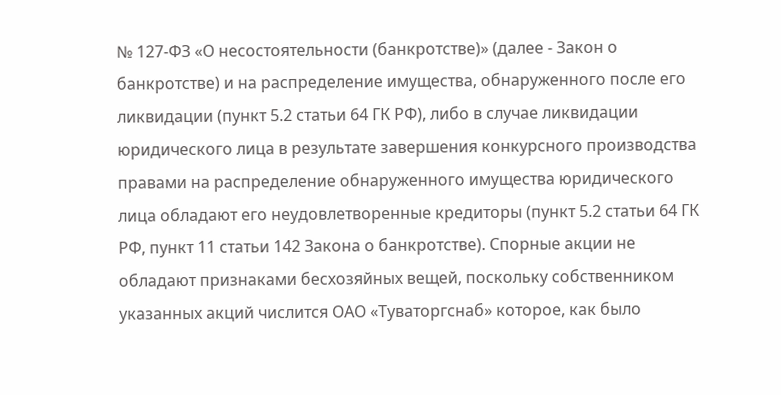№ 127-ФЗ «О несостоятельности (банкротстве)» (далее - Закон о банкротстве) и на распределение имущества, обнаруженного после его ликвидации (пункт 5.2 статьи 64 ГК РФ), либо в случае ликвидации юридического лица в результате завершения конкурсного производства правами на распределение обнаруженного имущества юридического лица обладают его неудовлетворенные кредиторы (пункт 5.2 статьи 64 ГК РФ, пункт 11 статьи 142 Закона о банкротстве). Спорные акции не обладают признаками бесхозяйных вещей, поскольку собственником указанных акций числится ОАО «Туваторгснаб» которое, как было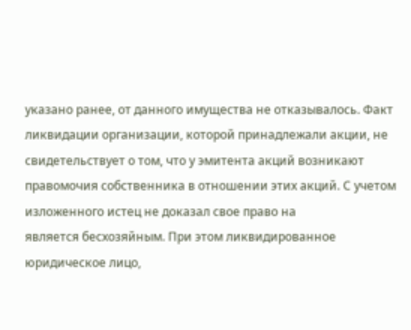указано ранее, от данного имущества не отказывалось. Факт ликвидации организации, которой принадлежали акции, не свидетельствует о том, что у эмитента акций возникают правомочия собственника в отношении этих акций. С учетом изложенного истец не доказал свое право на
является бесхозяйным. При этом ликвидированное юридическое лицо,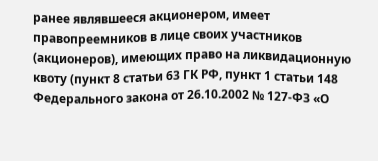ранее являвшееся акционером, имеет правопреемников в лице своих участников (акционеров), имеющих право на ликвидационную квоту (пункт 8 статьи 63 ГК РФ, пункт 1 статьи 148 Федерального закона от 26.10.2002 № 127-ФЗ «О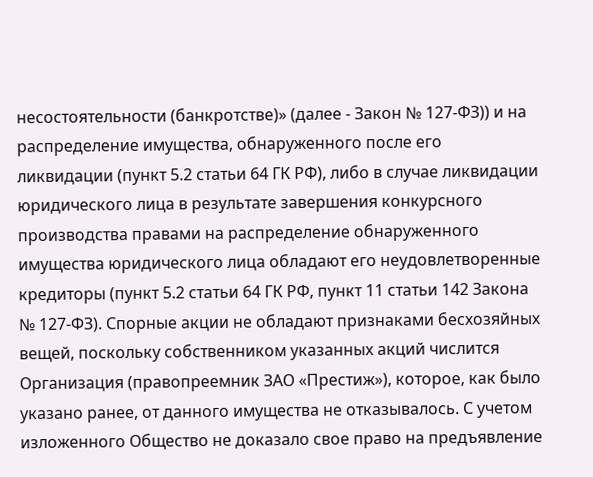несостоятельности (банкротстве)» (далее - Закон № 127-ФЗ)) и на распределение имущества, обнаруженного после его ликвидации (пункт 5.2 статьи 64 ГК РФ), либо в случае ликвидации юридического лица в результате завершения конкурсного производства правами на распределение обнаруженного имущества юридического лица обладают его неудовлетворенные кредиторы (пункт 5.2 статьи 64 ГК РФ, пункт 11 статьи 142 Закона № 127-ФЗ). Спорные акции не обладают признаками бесхозяйных вещей, поскольку собственником указанных акций числится Организация (правопреемник ЗАО «Престиж»), которое, как было указано ранее, от данного имущества не отказывалось. С учетом изложенного Общество не доказало свое право на предъявление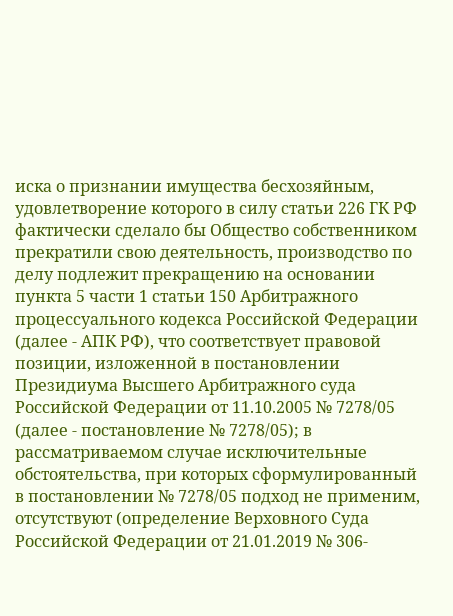иска о признании имущества бесхозяйным, удовлетворение которого в силу статьи 226 ГК РФ фактически сделало бы Общество собственником
прекратили свою деятельность, производство по делу подлежит прекращению на основании пункта 5 части 1 статьи 150 Арбитражного процессуального кодекса Российской Федерации (далее - АПК РФ), что соответствует правовой позиции, изложенной в постановлении Президиума Высшего Арбитражного суда Российской Федерации от 11.10.2005 № 7278/05 (далее - постановление № 7278/05); в рассматриваемом случае исключительные обстоятельства, при которых сформулированный в постановлении № 7278/05 подход не применим, отсутствуют (определение Верховного Суда Российской Федерации от 21.01.2019 № 306-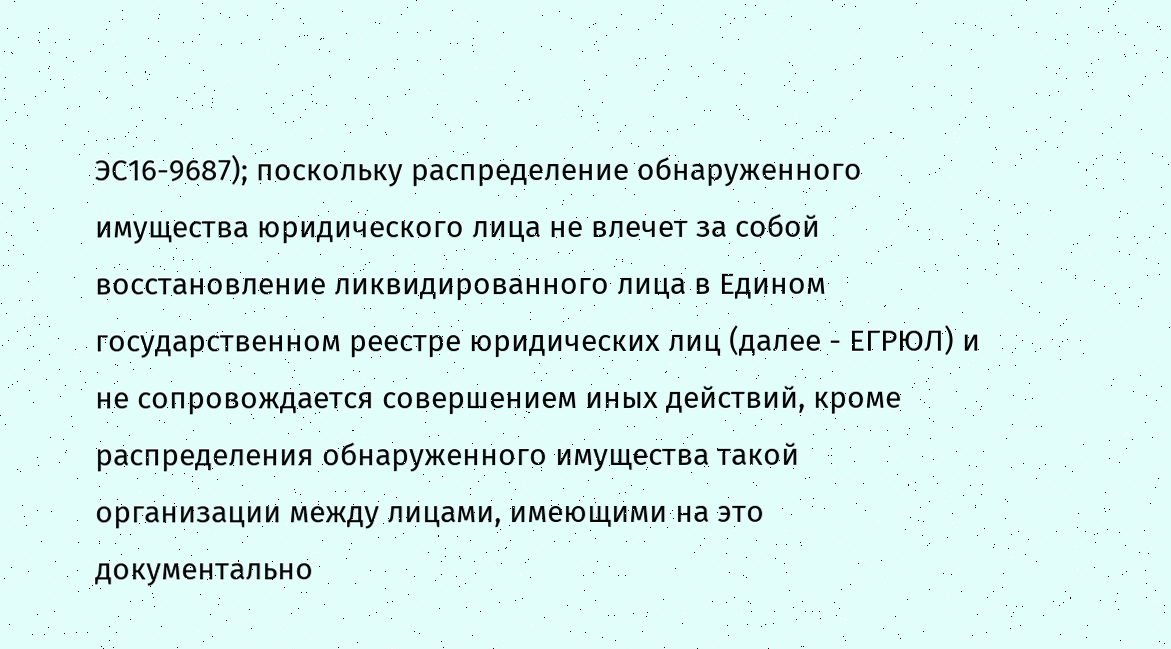ЭС16-9687); поскольку распределение обнаруженного имущества юридического лица не влечет за собой восстановление ликвидированного лица в Едином государственном реестре юридических лиц (далее - ЕГРЮЛ) и не сопровождается совершением иных действий, кроме распределения обнаруженного имущества такой организации между лицами, имеющими на это документально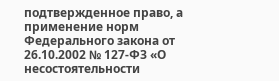подтвержденное право, а применение норм Федерального закона от 26.10.2002 № 127-ФЗ «О несостоятельности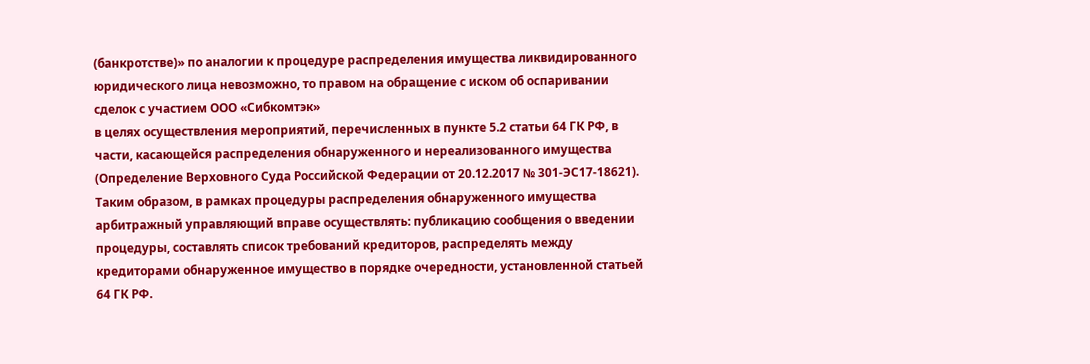(банкротстве)» по аналогии к процедуре распределения имущества ликвидированного юридического лица невозможно, то правом на обращение с иском об оспаривании сделок с участием ООО «Сибкомтэк»
в целях осуществления мероприятий, перечисленных в пункте 5.2 статьи 64 ГК РФ, в части, касающейся распределения обнаруженного и нереализованного имущества (Определение Верховного Суда Российской Федерации от 20.12.2017 № 301-ЭС17-18621). Таким образом, в рамках процедуры распределения обнаруженного имущества арбитражный управляющий вправе осуществлять: публикацию сообщения о введении процедуры, составлять список требований кредиторов, распределять между кредиторами обнаруженное имущество в порядке очередности, установленной статьей 64 ГК РФ.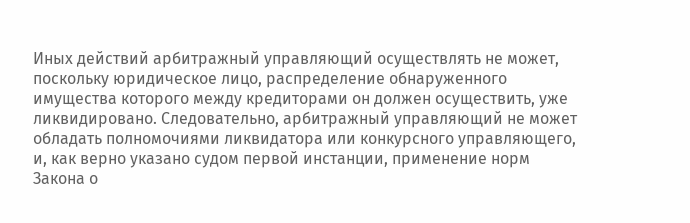Иных действий арбитражный управляющий осуществлять не может, поскольку юридическое лицо, распределение обнаруженного имущества которого между кредиторами он должен осуществить, уже ликвидировано. Следовательно, арбитражный управляющий не может обладать полномочиями ликвидатора или конкурсного управляющего, и, как верно указано судом первой инстанции, применение норм Закона о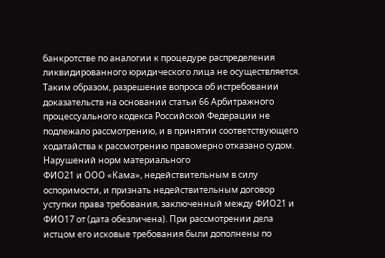банкротстве по аналогии к процедуре распределения ликвидированного юридического лица не осуществляется. Таким образом, разрешение вопроса об истребовании доказательств на основании статьи 66 Арбитражного процессуального кодекса Российской Федерации не подлежало рассмотрению, и в принятии соответствующего ходатайства к рассмотрению правомерно отказано судом. Нарушений норм материального
ФИО21 и ООО «Кама», недействительным в силу оспоримости, и признать недействительным договор уступки права требования, заключенный между ФИО21 и ФИО17 от (дата обезличена). При рассмотрении дела истцом его исковые требования были дополнены по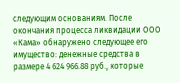следующим основаниям. После окончания процесса ликвидации ООО «Кама» обнаружено следующее его имущество: денежные средства в размере 4 624 966.88 руб., которые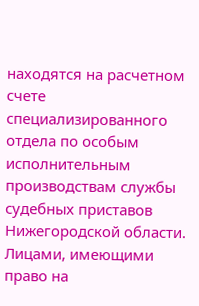находятся на расчетном счете специализированного отдела по особым исполнительным производствам службы судебных приставов Нижегородской области. Лицами, имеющими право на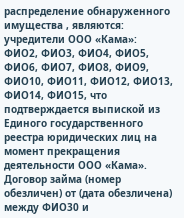распределение обнаруженного имущества , являются: учредители ООО «Кама»: ФИО2, ФИО3, ФИО4, ФИО5, ФИО6, ФИО7, ФИО8, ФИО9, ФИО10, ФИО11, ФИО12, ФИО13, ФИО14, ФИО15, что подтверждается выпиской из Единого государственного реестра юридических лиц на момент прекращения деятельности ООО «Кама». Договор займа (номер обезличен) от (дата обезличена) между ФИО30 и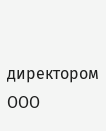директором ООО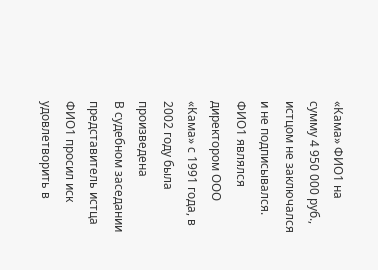«Кама» ФИО1 на сумму 4 950 000 руб., истцом не заключался и не подписывался. ФИО1 являлся директором ООО «Кама» с 1991 года, в 2002 году была произведена
В судебном заседании представитель истца ФИО1 просил иск удовлетворить в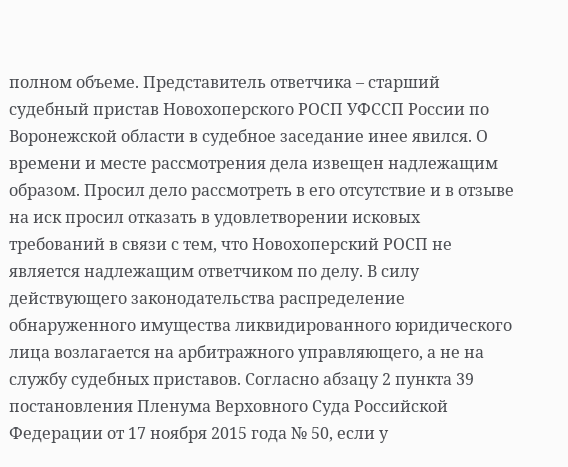полном объеме. Представитель ответчика – старший судебный пристав Новохоперского РОСП УФССП России по Воронежской области в судебное заседание инее явился. О времени и месте рассмотрения дела извещен надлежащим образом. Просил дело рассмотреть в его отсутствие и в отзыве на иск просил отказать в удовлетворении исковых требований в связи с тем, что Новохоперский РОСП не является надлежащим ответчиком по делу. В силу действующего законодательства распределение обнаруженного имущества ликвидированного юридического лица возлагается на арбитражного управляющего, а не на службу судебных приставов. Согласно абзацу 2 пункта 39 постановления Пленума Верховного Суда Российской Федерации от 17 ноября 2015 года № 50, если у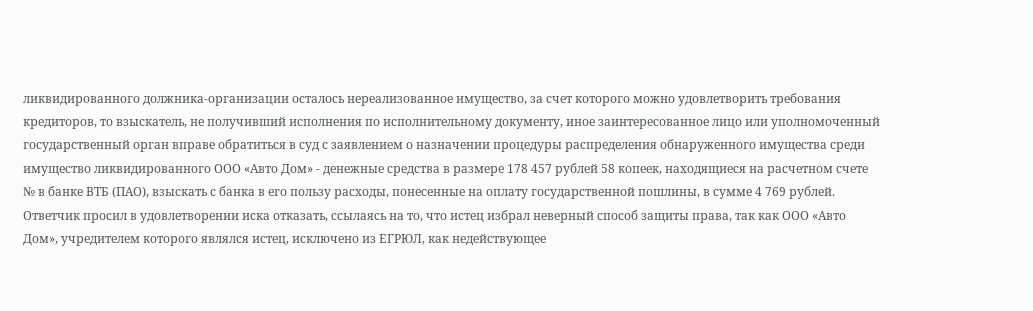ликвидированного должника-организации осталось нереализованное имущество, за счет которого можно удовлетворить требования кредиторов, то взыскатель, не получивший исполнения по исполнительному документу, иное заинтересованное лицо или уполномоченный государственный орган вправе обратиться в суд с заявлением о назначении процедуры распределения обнаруженного имущества среди
имущество ликвидированного ООО «Авто Дом» - денежные средства в размере 178 457 рублей 58 копеек, находящиеся на расчетном счете № в банке ВТБ (ПАО), взыскать с банка в его пользу расходы, понесенные на оплату государственной пошлины, в сумме 4 769 рублей. Ответчик просил в удовлетворении иска отказать, ссылаясь на то, что истец избрал неверный способ защиты права, так как ООО «Авто Дом», учредителем которого являлся истец, исключено из ЕГРЮЛ, как недействующее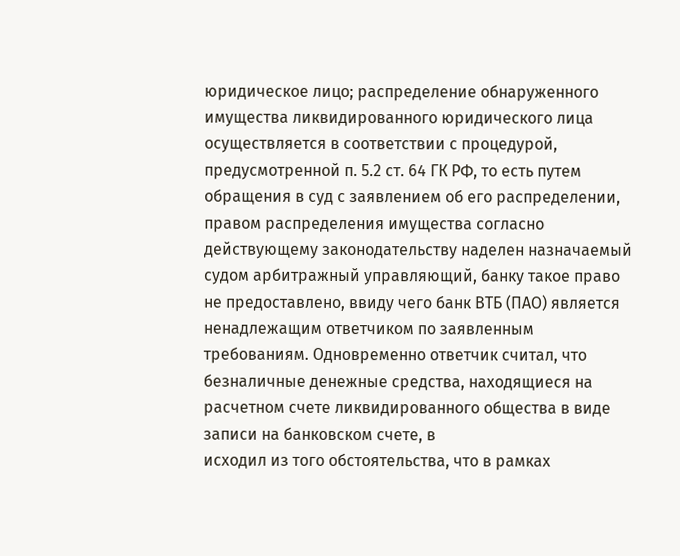юридическое лицо; распределение обнаруженного имущества ликвидированного юридического лица осуществляется в соответствии с процедурой, предусмотренной п. 5.2 ст. 64 ГК РФ, то есть путем обращения в суд с заявлением об его распределении, правом распределения имущества согласно действующему законодательству наделен назначаемый судом арбитражный управляющий, банку такое право не предоставлено, ввиду чего банк ВТБ (ПАО) является ненадлежащим ответчиком по заявленным требованиям. Одновременно ответчик считал, что безналичные денежные средства, находящиеся на расчетном счете ликвидированного общества в виде записи на банковском счете, в
исходил из того обстоятельства, что в рамках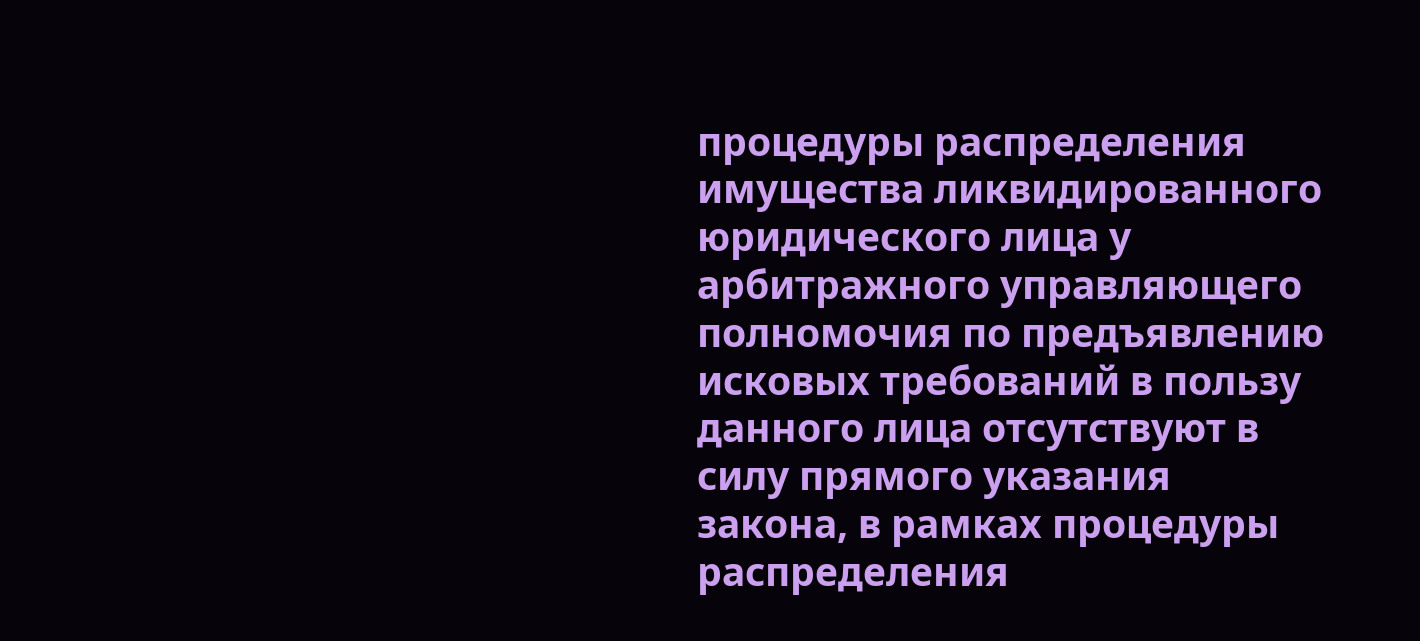процедуры распределения имущества ликвидированного юридического лица у арбитражного управляющего полномочия по предъявлению исковых требований в пользу данного лица отсутствуют в силу прямого указания закона, в рамках процедуры распределения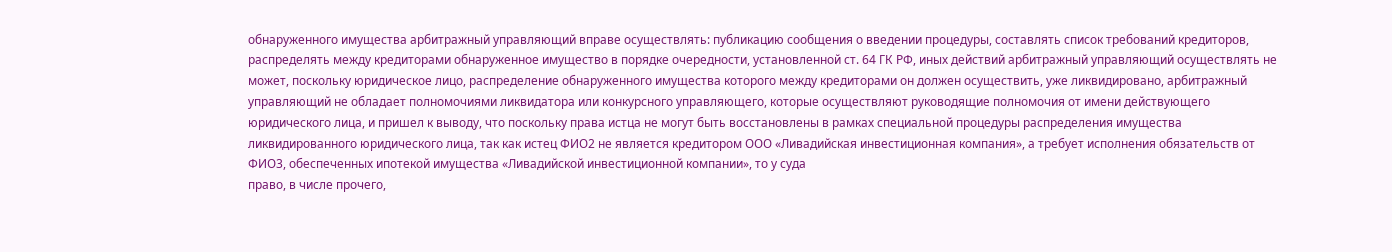обнаруженного имущества арбитражный управляющий вправе осуществлять: публикацию сообщения о введении процедуры, составлять список требований кредиторов, распределять между кредиторами обнаруженное имущество в порядке очередности, установленной ст. 64 ГК РФ, иных действий арбитражный управляющий осуществлять не может, поскольку юридическое лицо, распределение обнаруженного имущества которого между кредиторами он должен осуществить, уже ликвидировано, арбитражный управляющий не обладает полномочиями ликвидатора или конкурсного управляющего, которые осуществляют руководящие полномочия от имени действующего юридического лица, и пришел к выводу, что поскольку права истца не могут быть восстановлены в рамках специальной процедуры распределения имущества ликвидированного юридического лица, так как истец ФИО2 не является кредитором ООО «Ливадийская инвестиционная компания», а требует исполнения обязательств от ФИО3, обеспеченных ипотекой имущества «Ливадийской инвестиционной компании», то у суда
право, в числе прочего,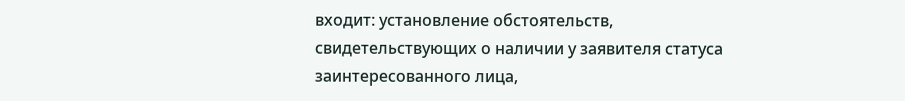входит: установление обстоятельств, свидетельствующих о наличии у заявителя статуса заинтересованного лица,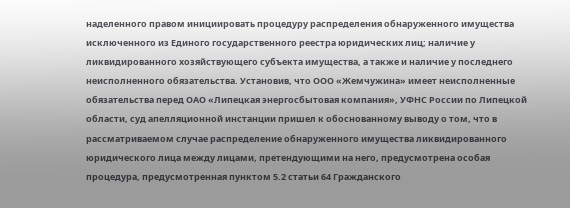наделенного правом инициировать процедуру распределения обнаруженного имущества исключенного из Единого государственного реестра юридических лиц; наличие у ликвидированного хозяйствующего субъекта имущества, а также и наличие у последнего неисполненного обязательства. Установив, что ООО «Жемчужина» имеет неисполненные обязательства перед ОАО «Липецкая энергосбытовая компания», УФНС России по Липецкой области, суд апелляционной инстанции пришел к обоснованному выводу о том, что в рассматриваемом случае распределение обнаруженного имущества ликвидированного юридического лица между лицами, претендующими на него, предусмотрена особая процедура, предусмотренная пунктом 5.2 статьи 64 Гражданского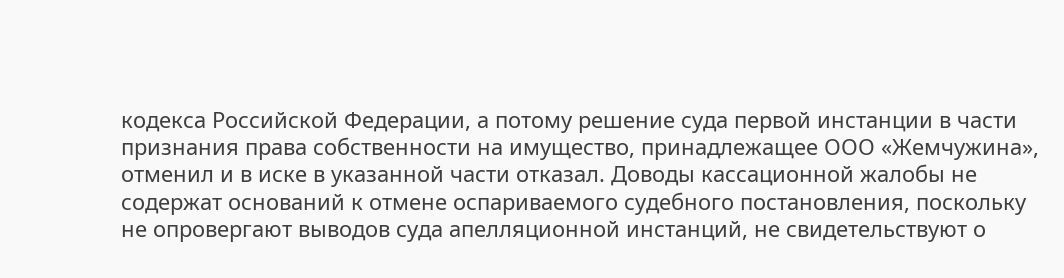кодекса Российской Федерации, а потому решение суда первой инстанции в части признания права собственности на имущество, принадлежащее ООО «Жемчужина», отменил и в иске в указанной части отказал. Доводы кассационной жалобы не содержат оснований к отмене оспариваемого судебного постановления, поскольку не опровергают выводов суда апелляционной инстанций, не свидетельствуют о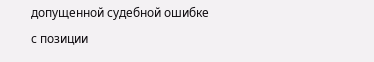допущенной судебной ошибке с позиции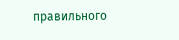правильного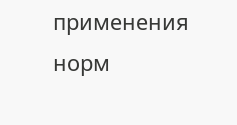применения норм